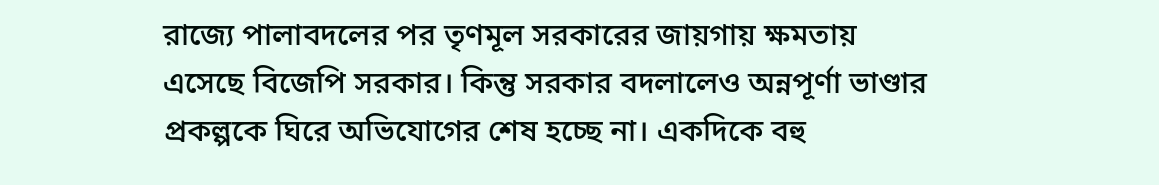রাজ্যে পালাবদলের পর তৃণমূল সরকারের জায়গায় ক্ষমতায় এসেছে বিজেপি সরকার। কিন্তু সরকার বদলালেও অন্নপূর্ণা ভাণ্ডার প্রকল্পকে ঘিরে অভিযোগের শেষ হচ্ছে না। একদিকে বহু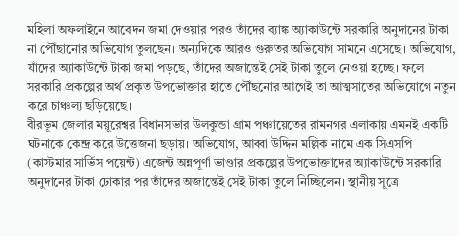মহিলা অফলাইনে আবেদন জমা দেওয়ার পরও তাঁদের ব্যাঙ্ক অ্যাকাউন্টে সরকারি অনুদানের টাকা না পৌঁছানোর অভিযোগ তুলছেন। অন্যদিকে আরও গুরুতর অভিযোগ সামনে এসেছে। অভিযোগ, যাঁদের অ্যাকাউন্টে টাকা জমা পড়ছে, তাঁদের অজান্তেই সেই টাকা তুলে নেওয়া হচ্ছে। ফলে সরকারি প্রকল্পের অর্থ প্রকৃত উপভোক্তার হাতে পৌঁছনোর আগেই তা আত্মসাতের অভিযোগে নতুন করে চাঞ্চল্য ছড়িয়েছে।
বীরভূম জেলার ময়ূরেশ্বর বিধানসভার উলকুন্ডা গ্রাম পঞ্চায়েতের রামনগর এলাকায় এমনই একটি ঘটনাকে কেন্দ্র করে উত্তেজনা ছড়ায়। অভিযোগ, আব্বা উদ্দিন মল্লিক নামে এক সিএসপি (কাস্টমার সার্ভিস পয়েন্ট) এজেন্ট অন্নপূর্ণা ভাণ্ডার প্রকল্পের উপভোক্তাদের অ্যাকাউন্টে সরকারি অনুদানের টাকা ঢোকার পর তাঁদের অজান্তেই সেই টাকা তুলে নিচ্ছিলেন। স্থানীয় সূত্রে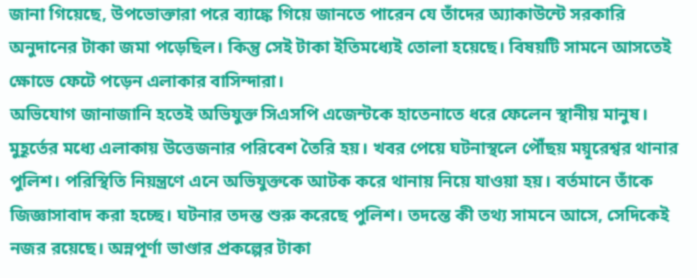জানা গিয়েছে, উপভোক্তারা পরে ব্যাঙ্কে গিয়ে জানতে পারেন যে তাঁদের অ্যাকাউন্টে সরকারি অনুদানের টাকা জমা পড়েছিল। কিন্তু সেই টাকা ইতিমধ্যেই তোলা হয়েছে। বিষয়টি সামনে আসতেই ক্ষোভে ফেটে পড়েন এলাকার বাসিন্দারা।
অভিযোগ জানাজানি হতেই অভিযুক্ত সিএসপি এজেন্টকে হাতেনাতে ধরে ফেলেন স্থানীয় মানুষ। মুহূর্তের মধ্যে এলাকায় উত্তেজনার পরিবেশ তৈরি হয়। খবর পেয়ে ঘটনাস্থলে পৌঁছয় ময়ূরেশ্বর থানার পুলিশ। পরিস্থিতি নিয়ন্ত্রণে এনে অভিযুক্তকে আটক করে থানায় নিয়ে যাওয়া হয়। বর্তমানে তাঁকে জিজ্ঞাসাবাদ করা হচ্ছে। ঘটনার তদন্ত শুরু করেছে পুলিশ। তদন্তে কী তথ্য সামনে আসে, সেদিকেই নজর রয়েছে। অন্নপূর্ণা ভাণ্ডার প্রকল্পের টাকা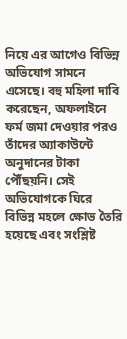নিয়ে এর আগেও বিভিন্ন অভিযোগ সামনে এসেছে। বহু মহিলা দাবি করেছেন, অফলাইনে ফর্ম জমা দেওয়ার পরও তাঁদের অ্যাকাউন্টে অনুদানের টাকা পৌঁছয়নি। সেই অভিযোগকে ঘিরে বিভিন্ন মহলে ক্ষোভ তৈরি হয়েছে এবং সংশ্লিষ্ট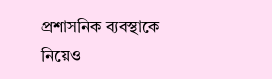প্রশাসনিক ব্যবস্থাকে নিয়েও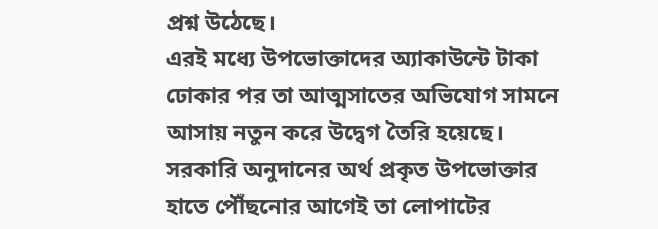প্রশ্ন উঠেছে।
এরই মধ্যে উপভোক্তাদের অ্যাকাউন্টে টাকা ঢোকার পর তা আত্মসাতের অভিযোগ সামনে আসায় নতুন করে উদ্বেগ তৈরি হয়েছে। সরকারি অনুদানের অর্থ প্রকৃত উপভোক্তার হাতে পৌঁছনোর আগেই তা লোপাটের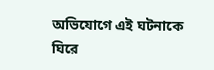অভিযোগে এই ঘটনাকে ঘিরে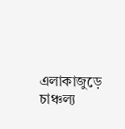এলাকাজুড়ে চাঞ্চল্য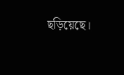ছড়িয়েছে।